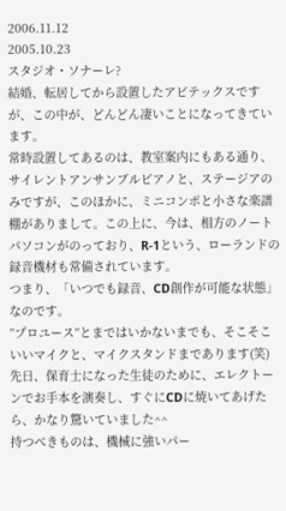2006.11.12
2005.10.23
スタジオ・ソナーレ?
結婚、転居してから設置したアビテックスですが、この中が、どんどん凄いことになってきています。
常時設置してあるのは、教室案内にもある通り、サイレントアンサンブルピアノと、ステージアのみですが、このほかに、ミニコンポと小さな楽譜棚がありまして。この上に、今は、相方のノートパソコンがのっており、R-1という、ローランドの録音機材も常備されています。
つまり、「いつでも録音、CD創作が可能な状態」なのです。
”プロユース”とまではいかないまでも、そこそこいいマイクと、マイクスタンドまであります(笑)
先日、保育士になった生徒のために、エレクトーンでお手本を演奏し、すぐにCDに焼いてあげたら、かなり驚いていました^^
持つべきものは、機械に強いパー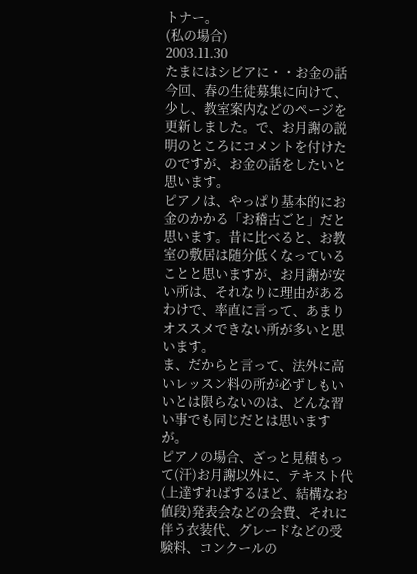トナー。
(私の場合)
2003.11.30
たまにはシビアに・・お金の話
今回、春の生徒募集に向けて、少し、教室案内などのページを更新しました。で、お月謝の説明のところにコメントを付けたのですが、お金の話をしたいと思います。
ピアノは、やっぱり基本的にお金のかかる「お稽古ごと」だと思います。昔に比べると、お教室の敷居は随分低くなっていることと思いますが、お月謝が安い所は、それなりに理由があるわけで、率直に言って、あまりオススメできない所が多いと思います。
ま、だからと言って、法外に高いレッスン料の所が必ずしもいいとは限らないのは、どんな習い事でも同じだとは思いますが。
ピアノの場合、ざっと見積もって(汗)お月謝以外に、テキスト代(上達すればするほど、結構なお値段)発表会などの会費、それに伴う衣装代、グレードなどの受験料、コンクールの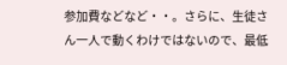参加費などなど・・。さらに、生徒さん一人で動くわけではないので、最低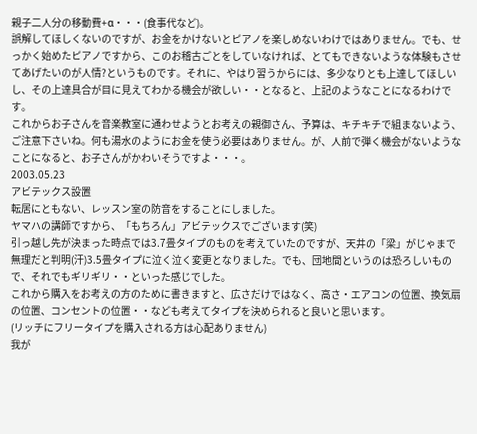親子二人分の移動費+α・・・(食事代など)。
誤解してほしくないのですが、お金をかけないとピアノを楽しめないわけではありません。でも、せっかく始めたピアノですから、このお稽古ごとをしていなければ、とてもできないような体験もさせてあげたいのが人情?というものです。それに、やはり習うからには、多少なりとも上達してほしいし、その上達具合が目に見えてわかる機会が欲しい・・となると、上記のようなことになるわけです。
これからお子さんを音楽教室に通わせようとお考えの親御さん、予算は、キチキチで組まないよう、ご注意下さいね。何も湯水のようにお金を使う必要はありません。が、人前で弾く機会がないようなことになると、お子さんがかわいそうですよ・・・。
2003.05.23
アビテックス設置
転居にともない、レッスン室の防音をすることにしました。
ヤマハの講師ですから、「もちろん」アビテックスでございます(笑)
引っ越し先が決まった時点では3.7畳タイプのものを考えていたのですが、天井の「梁」がじゃまで無理だと判明(汗)3.5畳タイプに泣く泣く変更となりました。でも、団地間というのは恐ろしいもので、それでもギリギリ・・といった感じでした。
これから購入をお考えの方のために書きますと、広さだけではなく、高さ・エアコンの位置、換気扇の位置、コンセントの位置・・なども考えてタイプを決められると良いと思います。
(リッチにフリータイプを購入される方は心配ありません)
我が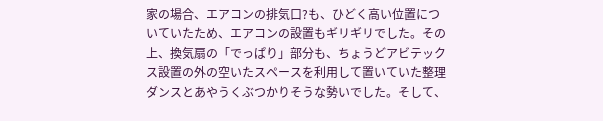家の場合、エアコンの排気口?も、ひどく高い位置についていたため、エアコンの設置もギリギリでした。その上、換気扇の「でっぱり」部分も、ちょうどアビテックス設置の外の空いたスペースを利用して置いていた整理ダンスとあやうくぶつかりそうな勢いでした。そして、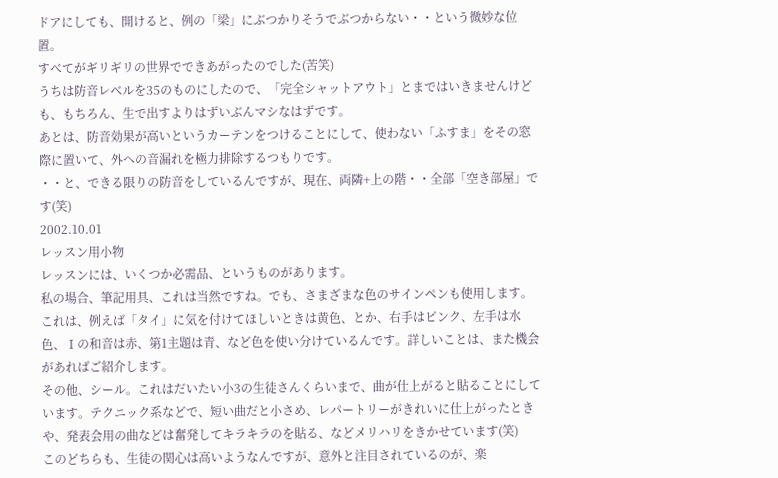ドアにしても、開けると、例の「梁」にぶつかりそうでぶつからない・・という微妙な位置。
すべてがギリギリの世界でできあがったのでした(苦笑)
うちは防音レベルを35のものにしたので、「完全シャットアウト」とまではいきませんけども、もちろん、生で出すよりはずいぶんマシなはずです。
あとは、防音効果が高いというカーテンをつけることにして、使わない「ふすま」をその窓際に置いて、外への音漏れを極力排除するつもりです。
・・と、できる限りの防音をしているんですが、現在、両隣+上の階・・全部「空き部屋」です(笑)
2002.10.01
レッスン用小物
レッスンには、いくつか必需品、というものがあります。
私の場合、筆記用具、これは当然ですね。でも、さまざまな色のサインペンも使用します。これは、例えば「タイ」に気を付けてほしいときは黄色、とか、右手はピンク、左手は水色、Ⅰの和音は赤、第1主題は青、など色を使い分けているんです。詳しいことは、また機会があればご紹介します。
その他、シール。これはだいたい小3の生徒さんくらいまで、曲が仕上がると貼ることにしています。テクニック系などで、短い曲だと小さめ、レパートリーがきれいに仕上がったときや、発表会用の曲などは奮発してキラキラのを貼る、などメリハリをきかせています(笑)
このどちらも、生徒の関心は高いようなんですが、意外と注目されているのが、楽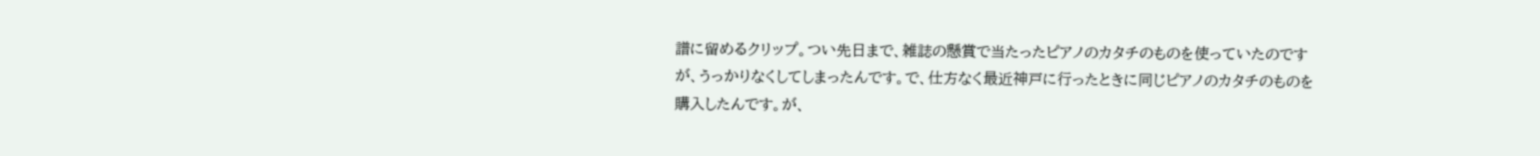譜に留めるクリップ。つい先日まで、雑誌の懸賞で当たったピアノのカタチのものを使っていたのですが、うっかりなくしてしまったんです。で、仕方なく最近神戸に行ったときに同じピアノのカタチのものを購入したんです。が、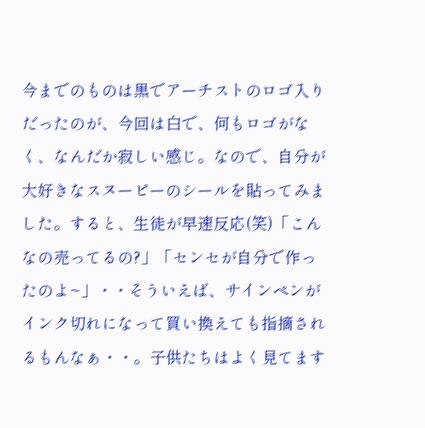今までのものは黒でアーチストのロゴ入りだったのが、今回は白で、何もロゴがなく、なんだか寂しい感じ。なので、自分が大好きなスヌーピーのシールを貼ってみました。すると、生徒が早速反応(笑)「こんなの売ってるの?」「センセが自分で作ったのよ~」・・そういえば、サインペンがインク切れになって買い換えても指摘されるもんなぁ・・。子供たちはよく見てます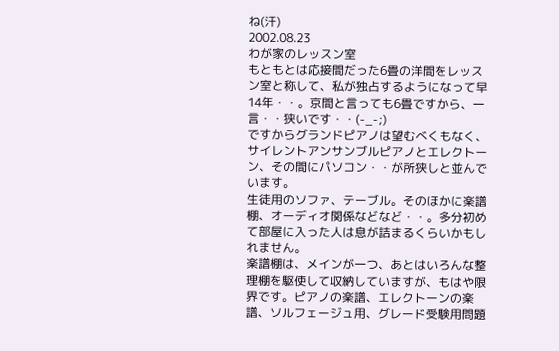ね(汗)
2002.08.23
わが家のレッスン室
もともとは応接間だった6畳の洋間をレッスン室と称して、私が独占するようになって早14年・・。京間と言っても6畳ですから、一言・・狭いです・・(-_-;)
ですからグランドピアノは望むべくもなく、サイレントアンサンブルピアノとエレクトーン、その間にパソコン・・が所狭しと並んでいます。
生徒用のソファ、テーブル。そのほかに楽譜棚、オーディオ関係などなど・・。多分初めて部屋に入った人は息が詰まるくらいかもしれません。
楽譜棚は、メインが一つ、あとはいろんな整理棚を駆使して収納していますが、もはや限界です。ピアノの楽譜、エレクトーンの楽譜、ソルフェージュ用、グレード受験用問題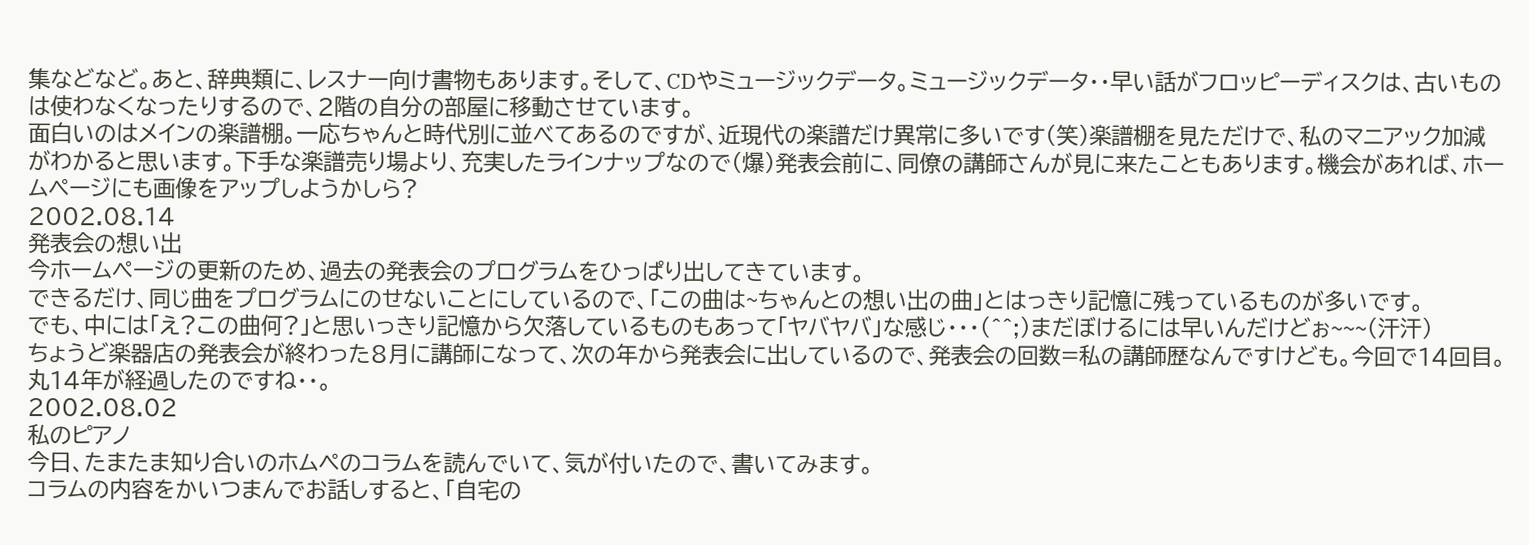集などなど。あと、辞典類に、レスナー向け書物もあります。そして、CDやミュージックデータ。ミュージックデータ・・早い話がフロッピーディスクは、古いものは使わなくなったりするので、2階の自分の部屋に移動させています。
面白いのはメインの楽譜棚。一応ちゃんと時代別に並べてあるのですが、近現代の楽譜だけ異常に多いです(笑)楽譜棚を見ただけで、私のマニアック加減がわかると思います。下手な楽譜売り場より、充実したラインナップなので(爆)発表会前に、同僚の講師さんが見に来たこともあります。機会があれば、ホームページにも画像をアップしようかしら?
2002.08.14
発表会の想い出
今ホームページの更新のため、過去の発表会のプログラムをひっぱり出してきています。
できるだけ、同じ曲をプログラムにのせないことにしているので、「この曲は~ちゃんとの想い出の曲」とはっきり記憶に残っているものが多いです。
でも、中には「え?この曲何?」と思いっきり記憶から欠落しているものもあって「ヤバヤバ」な感じ・・・(^^;)まだぼけるには早いんだけどぉ~~~(汗汗)
ちょうど楽器店の発表会が終わった8月に講師になって、次の年から発表会に出しているので、発表会の回数=私の講師歴なんですけども。今回で14回目。丸14年が経過したのですね・・。
2002.08.02
私のピアノ
今日、たまたま知り合いのホムペのコラムを読んでいて、気が付いたので、書いてみます。
コラムの内容をかいつまんでお話しすると、「自宅の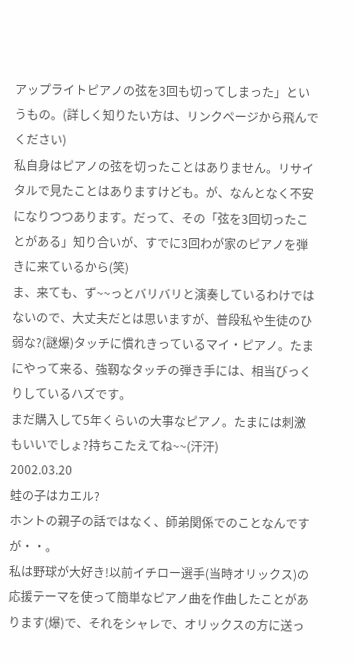アップライトピアノの弦を3回も切ってしまった」というもの。(詳しく知りたい方は、リンクページから飛んでください)
私自身はピアノの弦を切ったことはありません。リサイタルで見たことはありますけども。が、なんとなく不安になりつつあります。だって、その「弦を3回切ったことがある」知り合いが、すでに3回わが家のピアノを弾きに来ているから(笑)
ま、来ても、ず~~っとバリバリと演奏しているわけではないので、大丈夫だとは思いますが、普段私や生徒のひ弱な?(謎爆)タッチに慣れきっているマイ・ピアノ。たまにやって来る、強靱なタッチの弾き手には、相当びっくりしているハズです。
まだ購入して5年くらいの大事なピアノ。たまには刺激もいいでしょ?持ちこたえてね~~(汗汗)
2002.03.20
蛙の子はカエル?
ホントの親子の話ではなく、師弟関係でのことなんですが・・。
私は野球が大好き!以前イチロー選手(当時オリックス)の応援テーマを使って簡単なピアノ曲を作曲したことがあります(爆)で、それをシャレで、オリックスの方に送っ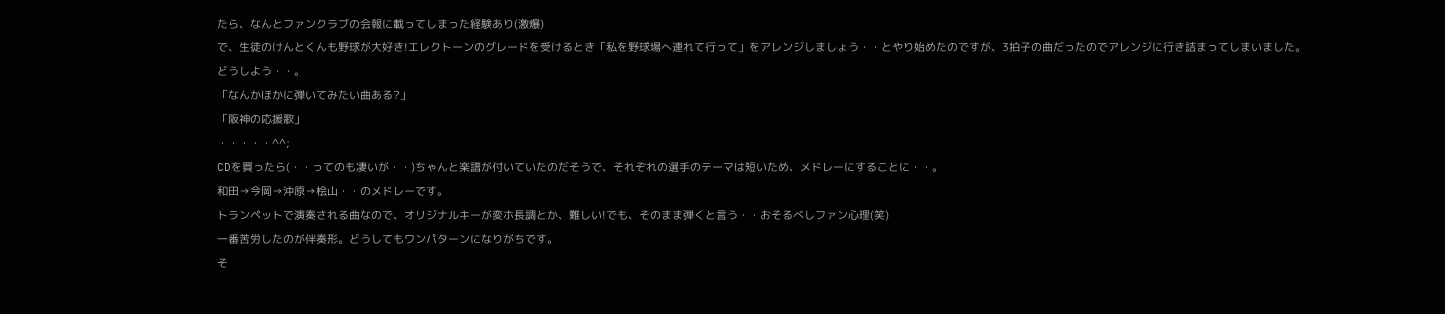たら、なんとファンクラブの会報に載ってしまった経験あり(激爆)
で、生徒のけんとくんも野球が大好き!エレクトーンのグレードを受けるとき「私を野球場へ連れて行って」をアレンジしましょう・・とやり始めたのですが、3拍子の曲だったのでアレンジに行き詰まってしまいました。
どうしよう・・。
「なんかほかに弾いてみたい曲ある?」
「阪神の応援歌」
・・・・・^^;
CDを買ったら(・・ってのも凄いが・・)ちゃんと楽譜が付いていたのだそうで、それぞれの選手のテーマは短いため、メドレーにすることに・・。
和田→今岡→沖原→桧山・・のメドレーです。
トランペットで演奏される曲なので、オリジナルキーが変ホ長調とか、難しい!でも、そのまま弾くと言う・・おそるべしファン心理(笑)
一番苦労したのが伴奏形。どうしてもワンパターンになりがちです。
そ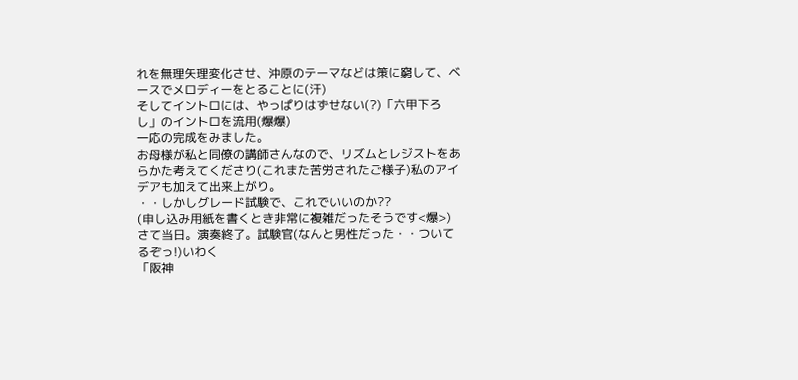れを無理矢理変化させ、沖原のテーマなどは策に窮して、ベースでメロディーをとることに(汗)
そしてイントロには、やっぱりはずせない(?)「六甲下ろし」のイントロを流用(爆爆)
一応の完成をみました。
お母様が私と同僚の講師さんなので、リズムとレジストをあらかた考えてくださり(これまた苦労されたご様子)私のアイデアも加えて出来上がり。
・・しかしグレード試験で、これでいいのか??
(申し込み用紙を書くとき非常に複雑だったそうです<爆>)
さて当日。演奏終了。試験官(なんと男性だった・・ついてるぞっ!)いわく
「阪神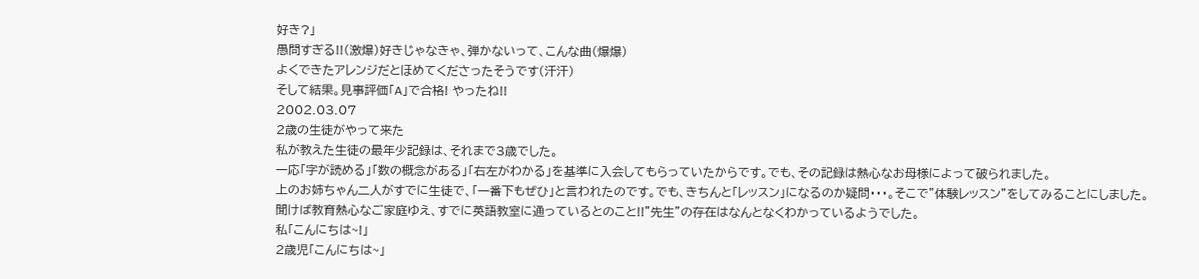好き?」
愚問すぎる!!(激爆)好きじゃなきゃ、弾かないって、こんな曲(爆爆)
よくできたアレンジだとほめてくださったそうです(汗汗)
そして結果。見事評価「A」で合格! やったね!!
2002.03.07
2歳の生徒がやって来た
私が教えた生徒の最年少記録は、それまで3歳でした。
一応「字が読める」「数の概念がある」「右左がわかる」を基準に入会してもらっていたからです。でも、その記録は熱心なお母様によって破られました。
上のお姉ちゃん二人がすでに生徒で、「一番下もぜひ」と言われたのです。でも、きちんと「レッスン」になるのか疑問・・・。そこで”体験レッスン”をしてみることにしました。
聞けば教育熱心なご家庭ゆえ、すでに英語教室に通っているとのこと!!”先生”の存在はなんとなくわかっているようでした。
私「こんにちは~!」
2歳児「こんにちは~」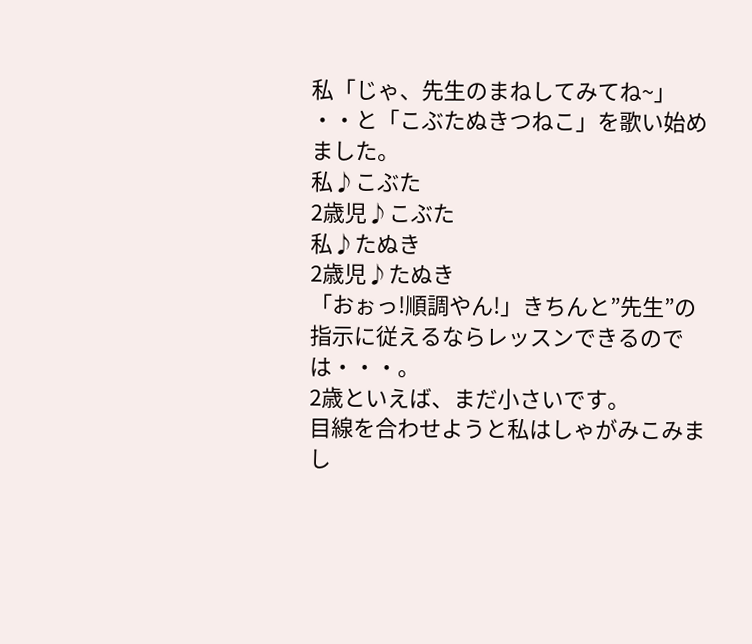私「じゃ、先生のまねしてみてね~」
・・と「こぶたぬきつねこ」を歌い始めました。
私♪こぶた
2歳児♪こぶた
私♪たぬき
2歳児♪たぬき
「おぉっ!順調やん!」きちんと”先生”の指示に従えるならレッスンできるのでは・・・。
2歳といえば、まだ小さいです。
目線を合わせようと私はしゃがみこみまし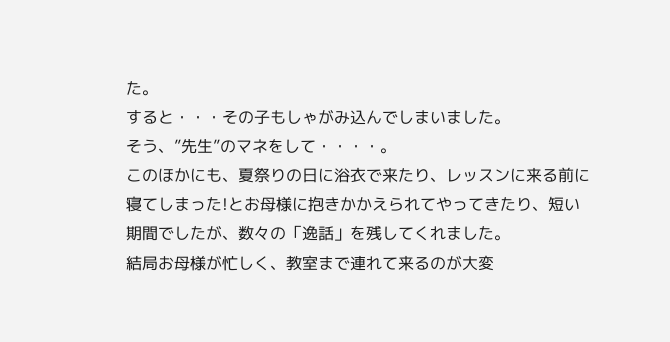た。
すると・・・その子もしゃがみ込んでしまいました。
そう、”先生”のマネをして・・・・。
このほかにも、夏祭りの日に浴衣で来たり、レッスンに来る前に寝てしまった!とお母様に抱きかかえられてやってきたり、短い期間でしたが、数々の「逸話」を残してくれました。
結局お母様が忙しく、教室まで連れて来るのが大変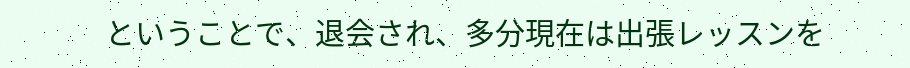ということで、退会され、多分現在は出張レッスンを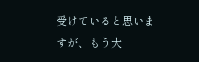受けていると思いますが、もう大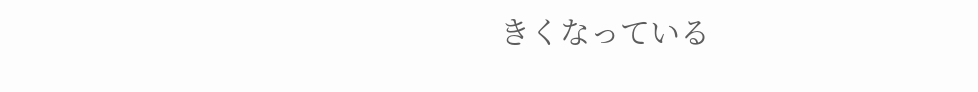きくなっている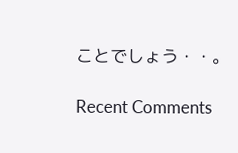ことでしょう・・。

Recent Comments